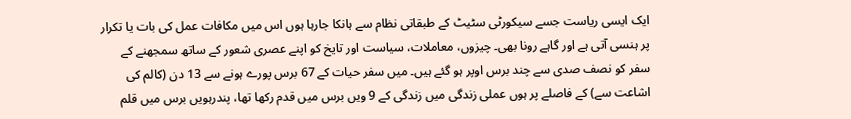ایک ایسی ریاست جسے سیکورٹی سٹیٹ کے طبقاتی نظام سے ہانکا جارہا ہوں اس میں مکافات عمل کی بات یا تکرار پر ہنسی آتی ہے اور گاہے رونا بھی۔ چیزوں، معاملات، سیاست اور تایخ کو اپنے عصری شعور کے ساتھ سمجھنے کے سفر کو نصف صدی سے چند برس اوپر ہو گئے ہیں۔ میں سفر حیات کے 67 برس پورے ہونے سے 13 دن (کالم کی اشاعت سے) کے فاصلے پر ہوں عملی زندگی میں زندگی کے 9 ویں برس میں قدم رکھا تھا، پندرہویں برس میں قلم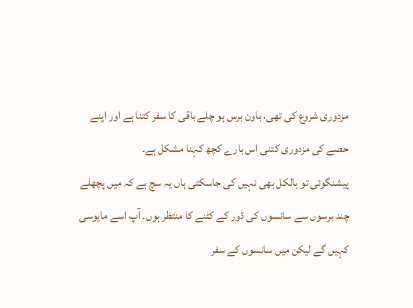مزدوری شروع کی تھی، باون برس ہو چلے باقی کا سفر کتنا ہے اور اپنے حصے کی مزدوری کتنی اس بارے کچھ کہنا مشکل ہے۔
پیشنگوئی تو بالکل بھی نہیں کی جاسکتی ہاں یہ سچ ہے کہ میں پچھلے چند برسوں سے سانسوں کی ڈور کے کٹنے کا منتظر ہوں۔ آپ اسے مایوسی کہیں گے لیکن میں سانسوں کے سفر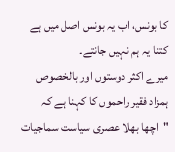کا بونس، اب یہ بونس اصل میں ہے کتنا یہ ہم نہیں جانتے۔
میرے اکثر دوستوں اور بالخصوص ہمزاد فقیر راحموں کا کہنا ہے کہ "اچھا بھلا عصری سیاست سماجیات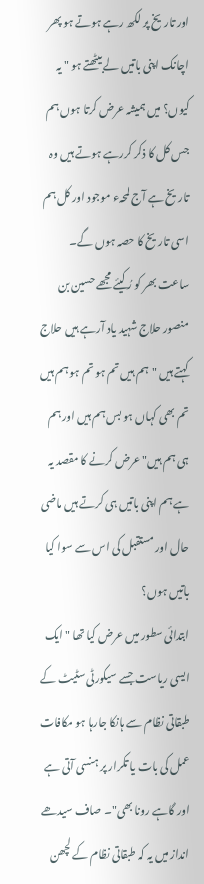اور تاریخ پر لکھ رہے ہوتے ہو پھر اچانک اپنی باتیں لے بیٹھتے ہو " یہ کیوں؟ میں ہمیشہ عرض کرتا ہوں ہم جس کل کا ذکر کررہے ہوتے ہیں وہ تاریخ ہے آج لمحہء موجود اور کل ہم اسی تاریخ کا حصہ ہوں گے۔
ساعت بھر کو رُکیئے مجھے حسین بن منصور حلاج شہید یاد آرہے ہیں حلاج کہتے ہیں "ہم ہیں تم ہو تم ہو ہم ہیں تم بھی کہاں ہو بس ہم ہیں اور ہم ہی ہم ہیں" عرض کرنے کا مقصد یہ ہے ہم اپنی باتیں ہی کرتے ہیں ماضی حال اور مستقبل کی اس سے سوا کیا باتیں ہوں؟
ابتدائی سطور میں عرض کیا تھا "ایک ایسی ریاست جسے سیکورٹی سٹیٹ کے طبقاتی نظام سے ہانکا جارہا ہو مکافات عمل کی بات یا تکرار پر ہنسی آتی ہے اور گاہے رونا بھی"۔ صاف سیدھے انداز میں یہ کہ طبقاتی نظام کے لچھن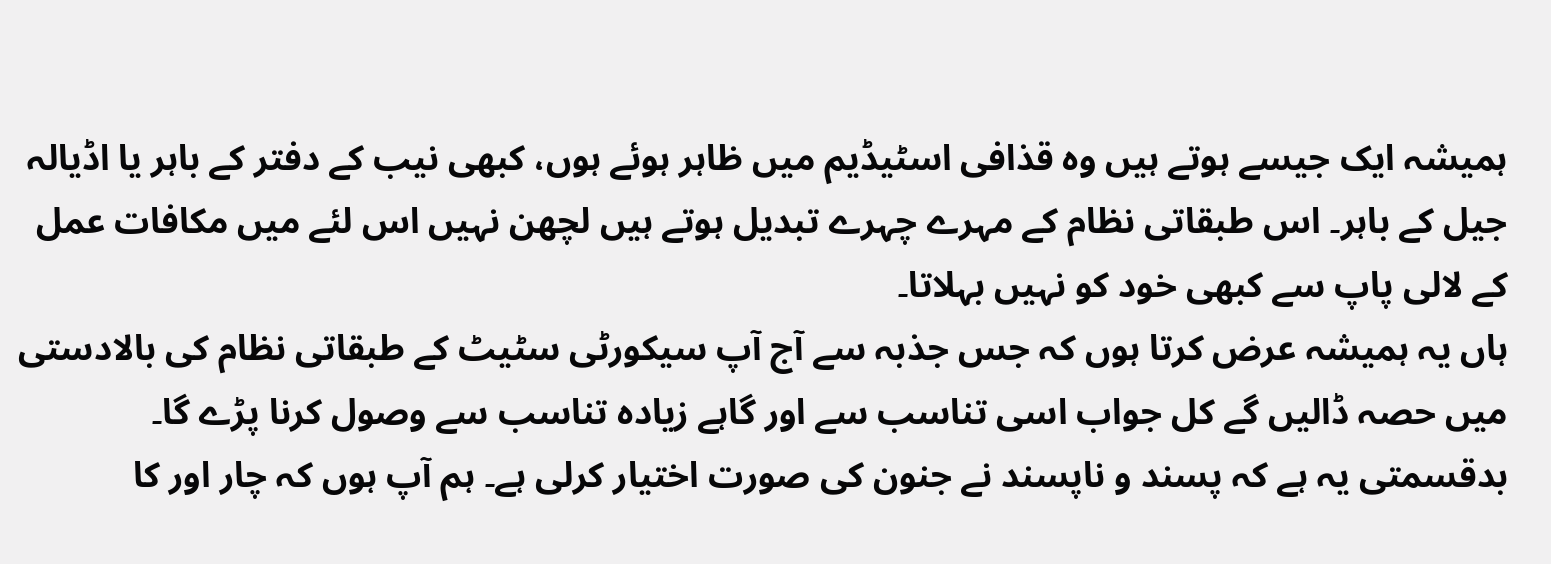ہمیشہ ایک جیسے ہوتے ہیں وہ قذافی اسٹیڈیم میں ظاہر ہوئے ہوں، کبھی نیب کے دفتر کے باہر یا اڈیالہ جیل کے باہر۔ اس طبقاتی نظام کے مہرے چہرے تبدیل ہوتے ہیں لچھن نہیں اس لئے میں مکافات عمل کے لالی پاپ سے کبھی خود کو نہیں بہلاتا۔
ہاں یہ ہمیشہ عرض کرتا ہوں کہ جس جذبہ سے آج آپ سیکورٹی سٹیٹ کے طبقاتی نظام کی بالادستی میں حصہ ڈالیں گے کل جواب اسی تناسب سے اور گاہے زیادہ تناسب سے وصول کرنا پڑے گا۔
بدقسمتی یہ ہے کہ پسند و ناپسند نے جنون کی صورت اختیار کرلی ہے۔ ہم آپ ہوں کہ چار اور کا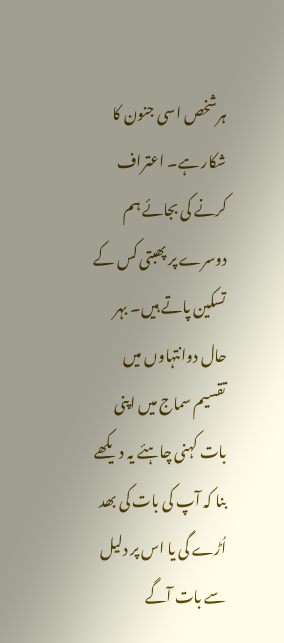ہرشخص اسی جنون کا شکار ہے۔ اعتراف کرنے کی بجائے ہم دوسرے پر پھبتی کس کے تسکین پاتے ہیں۔ بہر حال دوانتہاوں میں تقسیم سماج میں اپنی بات کہنی چاہئے یہ دیکھے بنا کہ آپ کی بات کی بھد اُڑے گی یا اس پر دلیل سے بات آگے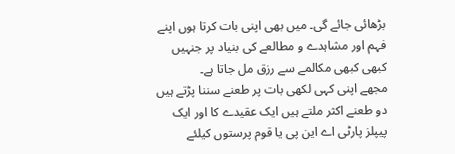بڑھائی جائے گی۔ میں بھی اپنی بات کرتا ہوں اپنے فہم اور مشاہدے و مطالعے کی بنیاد پر جنہیں کبھی کبھی مکالمے سے رزق مل جاتا ہے۔
مجھے اپنی کہی لکھی بات پر طعنے سننا پڑتے ہیں دو طعنے اکثر ملتے ہیں ایک عقیدے کا اور ایک پیپلز پارٹی اے این پی یا قوم پرستوں کیلئے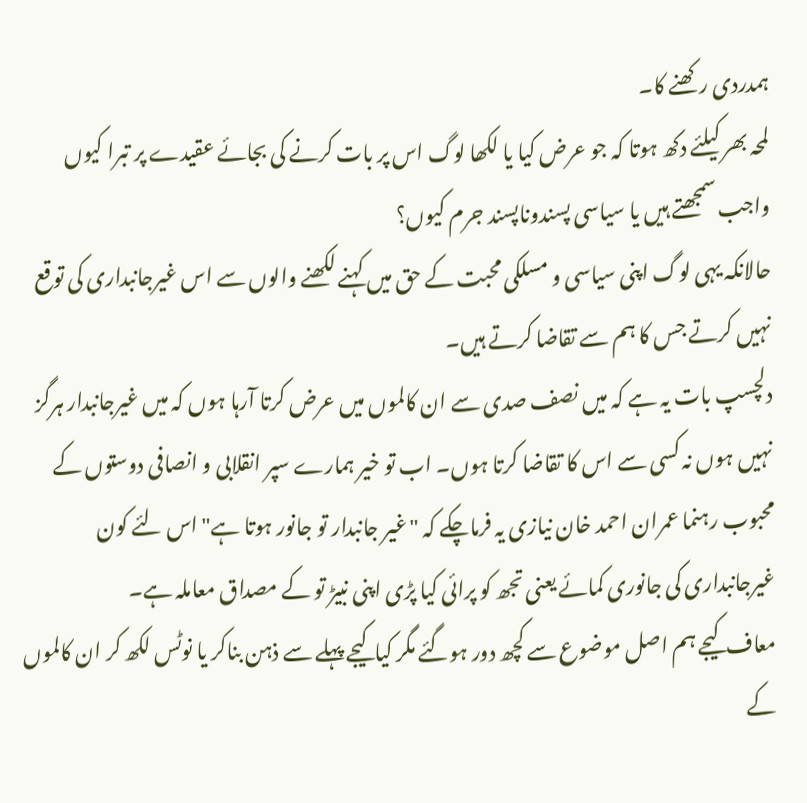ہمدردی رکھنے کا۔
لمحہ بھر کیلئے دکھ ہوتا کہ جو عرض کیا یا لکھا لوگ اس پر بات کرنے کی بجائے عقیدے پر تبرا کیوں واجب سمجھتے ہیں یا سیاسی پسندوناپسند جرم کیوں؟
حالانکہ یہی لوگ اپنی سیاسی و مسلکی محبت کے حق میں کہنے لکھنے والوں سے اس غیرجانبداری کی توقع نہیں کرتے جس کا ہم سے تقاضا کرتے ہیں۔
دلچسپ بات یہ ہے کہ میں نصف صدی سے ان کالموں میں عرض کرتا آرہا ہوں کہ میں غیرجانبدار ہرگز نہیں ہوں نہ کسی سے اس کا تقاضا کرتا ہوں۔ اب تو خیر ہمارے سپر انقلابی و انصافی دوستوں کے محبوب رہنما عمران احمد خان نیازی یہ فرماچکے کہ "غیر جانبدار تو جانور ہوتا ہے" اس لئے کون غیرجانبداری کی جانوری کمائے یعنی تجھ کو پرائی کیا پڑی اپنی نبیڑ تو کے مصداق معاملہ ہے۔
معاف کیجے ہم اصل موضوع سے کچھ دور ہوگئے مگر کیا کیجے پہلے سے ذہن بناکر یا نوٹس لکھ کر ان کالموں کے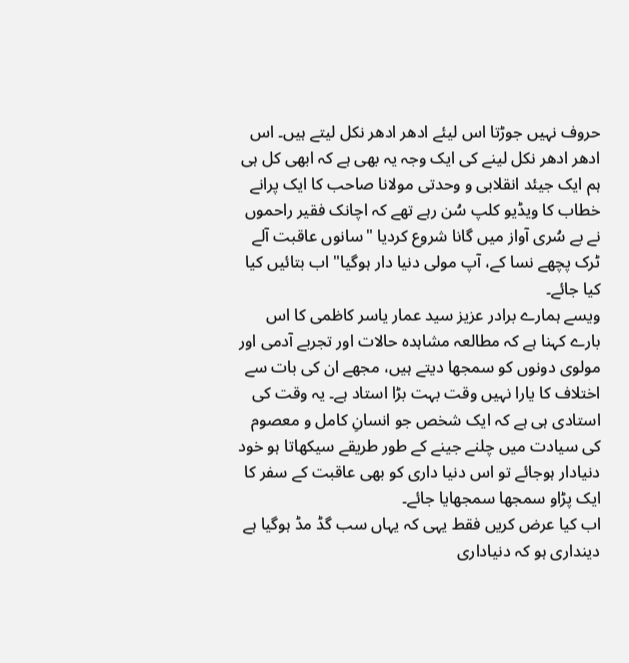حروف نہیں جوڑتا اس لیئے ادھر ادھر نکل لیتے ہیں۔ اس ادھر ادھر نکل لینے کی ایک وجہ یہ بھی ہے کہ ابھی کل ہی ہم ایک جیئد انقلابی و وحدتی مولانا صاحب کا ایک پرانے خطاب کا ویڈیو کلپ سُن رہے تھے کہ اچانک فقیر راحموں نے بے سُری آواز میں گانا شروع کردیا "سانوں عاقبت آلے ٹرک پچھے نسا کے، آپ مولی دنیا دار ہوگیا" اب بتائیں کیا کیا جائے۔
ویسے ہمارے برادر عزیز سید عمار یاسر کاظمی کا اس بارے کہنا ہے کہ مطالعہ مشاہدہ حالات اور تجربے آدمی اور مولوی دونوں کو سمجھا دیتے ہیں، مجھے ان کی بات سے اختلاف کا یارا نہیں وقت بہت بڑا استاد ہے۔ یہ وقت کی استادی ہی ہے کہ ایک شخص جو انسانِ کامل و معصوم کی سیادت میں چلنے جینے کے طور طریقے سیکھاتا ہو خود دنیادار ہوجائے تو اس دنیا داری کو بھی عاقبت کے سفر کا ایک پڑاو سمجھا سمجھایا جائے۔
اب کیا عرض کریں فقط یہی کہ یہاں سب گڈ مڈ ہوگیا ہے دینداری ہو کہ دنیاداری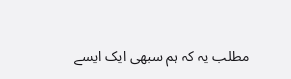مطلب یہ کہ ہم سبھی ایک ایسے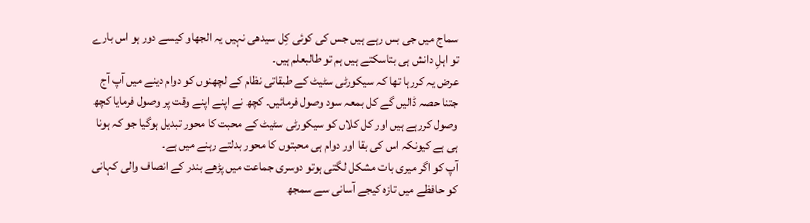سماج میں جی بس رہے ہیں جس کی کوئی کِل سیدھی نہیں یہ الجھاو کیسے دور ہو اس بارے تو اہلِ دانش ہی بتاسکتے ہیں ہم تو طالبعلم ہیں۔
عرض یہ کررہا تھا کہ سیکورٹی سٹیٹ کے طبقاتی نظام کے لچھنوں کو دوام دینے میں آپ آج جتنا حصہ ڈالیں گے کل بمعہ سود وصول فرمائیں۔ کچھ نے اپنے اپنے وقت پر وصول فرمایا کچھ وصول کررہے ہیں اور کل کلاں کو سیکورٹی سٹیٹ کے محبت کا محور تبدیل ہوگیا جو کہ ہونا ہی ہے کیونکہ اس کی بقا اور دوام ہی محبتوں کا محور بدلتے رہنے میں ہے۔
آپ کو اگر میری بات مشکل لگتی ہوتو دوسری جماعت میں پڑھے بندر کے انصاف والی کہانی کو حافظے میں تازہ کیجے آسانی سے سمجھ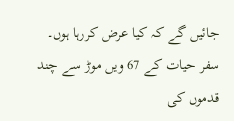جائیں گے کہ کیا عرض کررہا ہوں۔
سفر حیات کے 67 ویں موڑ سے چند قدموں کی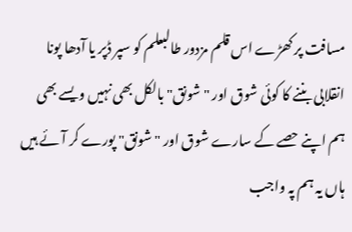مسافت پر کھڑے اس قلم مزدور طالبعلم کو سپر ڈپر یا آدھا پونا انقلابی بننے کا کوئی شوق اور "شونق" بالکل بھی نہیں ویسے بھی ہم اپنے حصے کے سارے شوق اور "شونق" پورے کر آئے ہیں ہاں یہ ہم پہ واجب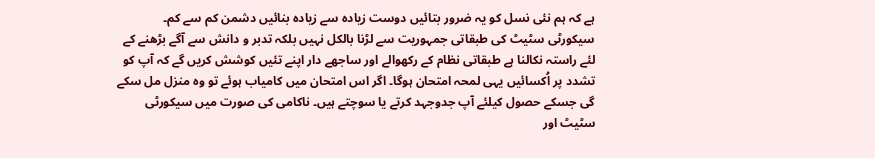ہے کہ ہم نئی نسل کو یہ ضرور بتائیں دوست زیادہ سے زیادہ بنائیں دشمن کم سے کم۔
سیکورٹی سٹیٹ کی طبقاتی جمہوریت سے لڑنا بالکل نہیں بلکہ تدبر و دانش سے آگے بڑھنے کے لئے راستہ نکالنا ہے طبقاتی نظام کے رکھوالے اور ساجھے دار اپنے تئیں کوشش کریں گے کہ آپ کو تشدد پر اُکسائیں یہی لمحہ امتحان ہوگا۔ اگر اس امتحان میں کامیاب ہوئے تو وہ منزل مل سکے گی جسکے حصول کیلئے آپ جدوجہد کرتے یا سوچتے ہیں۔ ناکامی کی صورت میں سیکورٹی سٹیٹ اور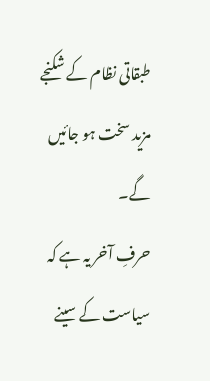طبقاتی نظام کے شکنجے مزید سخت ہو جائیں گے۔
حرفِ آخر یہ ہے کہ سیاست کے سینے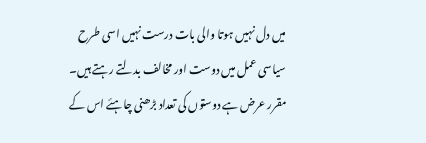میں دل نہیں ہوتا والی بات درست نہیں اسی طرح سیاسی عمل میں دوست اور مخالف بدلتے رہتے ہیں۔ مقرر عرض ہے دوستوں کی تعداد بڑھنی چاہئے اس کے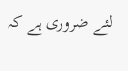لئے ضروری ہے کہ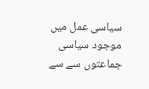سیاسی عمل میں موجود سیاسی جماعتوں سے سے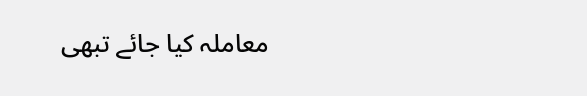معاملہ کیا جائے تبھی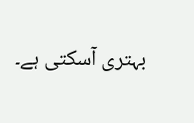بہتری آسکتی ہے۔